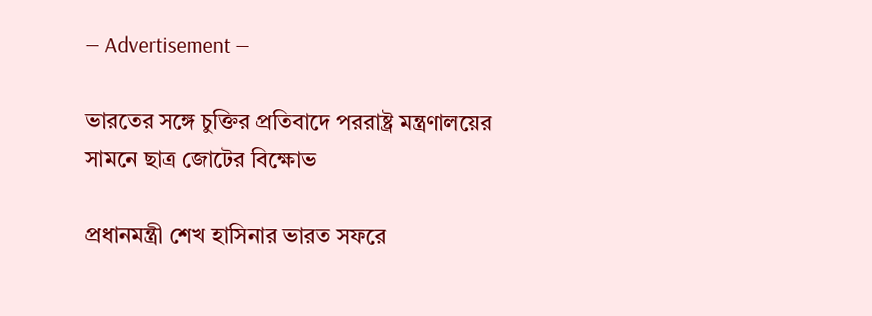― Advertisement ―

ভারতের সঙ্গে চুক্তির প্রতিবাদে পররাষ্ট্র মন্ত্রণালয়ের সামনে ছাত্র জোটের বিক্ষোভ

প্রধানমন্ত্রী শেখ হাসিনার ভারত সফরে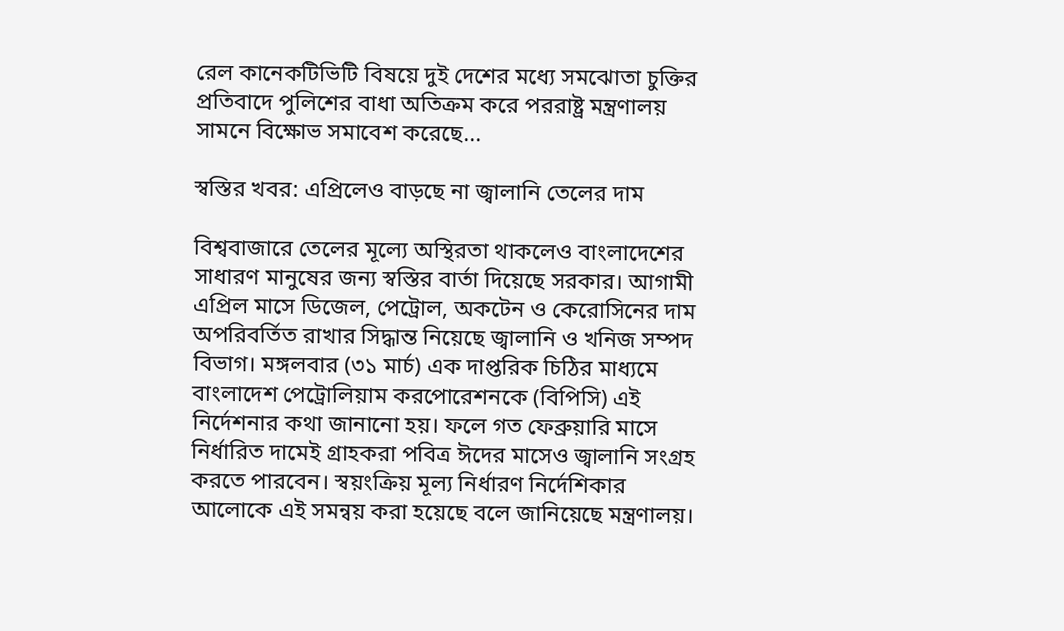রেল কানেকটিভিটি বিষয়ে দুই দেশের মধ্যে সমঝোতা চুক্তির প্রতিবাদে পুলিশের বাধা অতিক্রম করে পররাষ্ট্র মন্ত্রণালয় সামনে বিক্ষোভ সমাবেশ করেছে...

স্বস্তির খবর: এপ্রিলেও বাড়ছে না জ্বালানি তেলের দাম

বিশ্ববাজারে তেলের মূল্যে অস্থিরতা থাকলেও বাংলাদেশের সাধারণ মানুষের জন্য স্বস্তির বার্তা দিয়েছে সরকার। আগামী এপ্রিল মাসে ডিজেল, পেট্রোল, অকটেন ও কেরোসিনের দাম অপরিবর্তিত রাখার সিদ্ধান্ত নিয়েছে জ্বালানি ও খনিজ সম্পদ বিভাগ। মঙ্গলবার (৩১ মার্চ) এক দাপ্তরিক চিঠির মাধ্যমে বাংলাদেশ পেট্রোলিয়াম করপোরেশনকে (বিপিসি) এই নির্দেশনার কথা জানানো হয়। ফলে গত ফেব্রুয়ারি মাসে নির্ধারিত দামেই গ্রাহকরা পবিত্র ঈদের মাসেও জ্বালানি সংগ্রহ করতে পারবেন। স্বয়ংক্রিয় মূল্য নির্ধারণ নির্দেশিকার আলোকে এই সমন্বয় করা হয়েছে বলে জানিয়েছে মন্ত্রণালয়।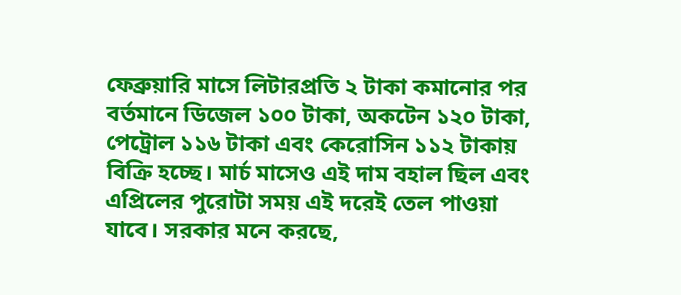ফেব্রুয়ারি মাসে লিটারপ্রতি ২ টাকা কমানোর পর বর্তমানে ডিজেল ১০০ টাকা, অকটেন ১২০ টাকা, পেট্রোল ১১৬ টাকা এবং কেরোসিন ১১২ টাকায় বিক্রি হচ্ছে। মার্চ মাসেও এই দাম বহাল ছিল এবং এপ্রিলের পুরোটা সময় এই দরেই তেল পাওয়া যাবে। সরকার মনে করছে,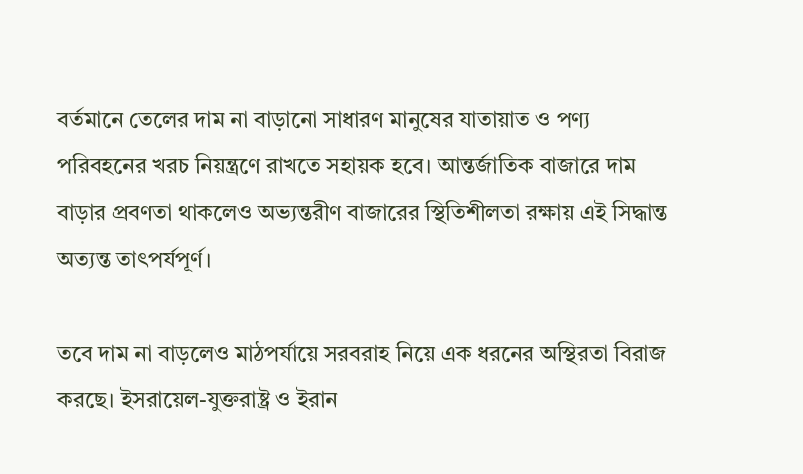বর্তমানে তেলের দাম না বাড়ানো সাধারণ মানুষের যাতায়াত ও পণ্য পরিবহনের খরচ নিয়ন্ত্রণে রাখতে সহায়ক হবে। আন্তর্জাতিক বাজারে দাম বাড়ার প্রবণতা থাকলেও অভ্যন্তরীণ বাজারের স্থিতিশীলতা রক্ষায় এই সিদ্ধান্ত অত্যন্ত তাৎপর্যপূর্ণ।

তবে দাম না বাড়লেও মাঠপর্যায়ে সরবরাহ নিয়ে এক ধরনের অস্থিরতা বিরাজ করছে। ইসরায়েল-যুক্তরাষ্ট্র ও ইরান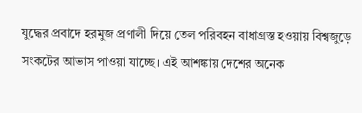যুদ্ধের প্রবাদে হরমুজ প্রণালী দিয়ে তেল পরিবহন বাধাগ্রস্ত হওয়ায় বিশ্বজুড়ে সংকটের আভাস পাওয়া যাচ্ছে। এই আশঙ্কায় দেশের অনেক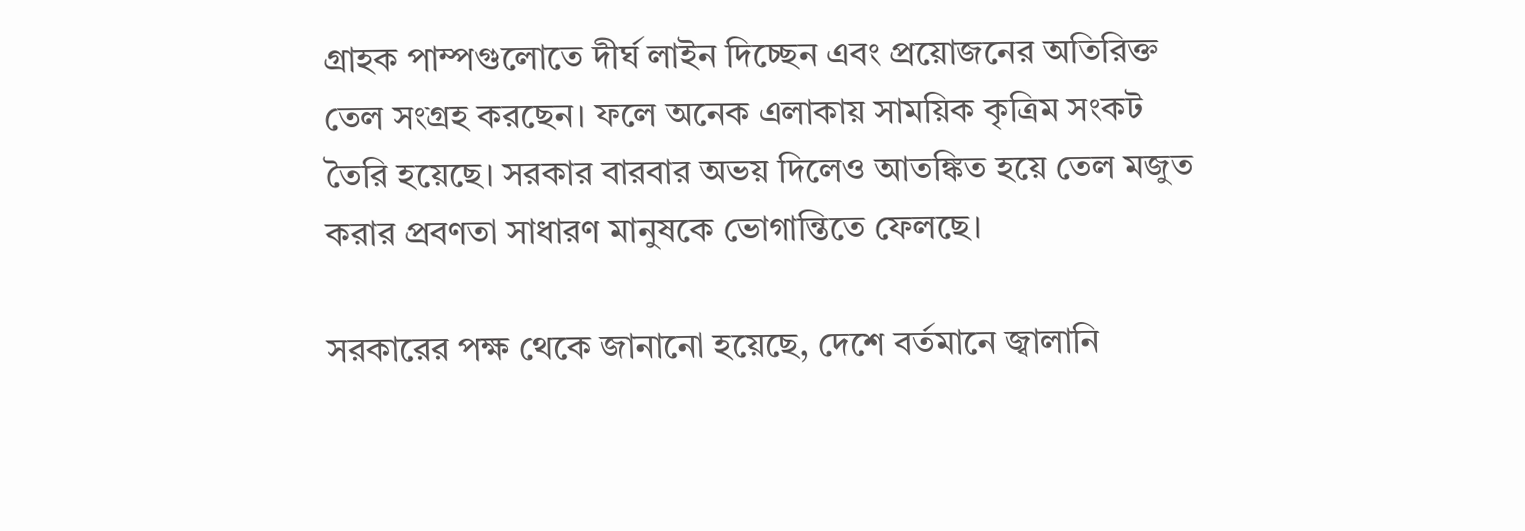গ্রাহক পাম্পগুলোতে দীর্ঘ লাইন দিচ্ছেন এবং প্রয়োজনের অতিরিক্ত তেল সংগ্রহ করছেন। ফলে অনেক এলাকায় সাময়িক কৃত্রিম সংকট তৈরি হয়েছে। সরকার বারবার অভয় দিলেও আতঙ্কিত হয়ে তেল মজুত করার প্রবণতা সাধারণ মানুষকে ভোগান্তিতে ফেলছে।

সরকারের পক্ষ থেকে জানানো হয়েছে, দেশে বর্তমানে জ্বালানি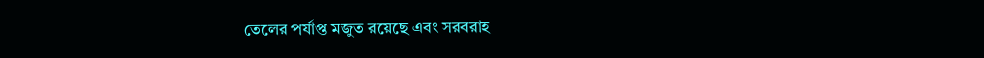তেলের পর্যাপ্ত মজুত রয়েছে এবং সরবরাহ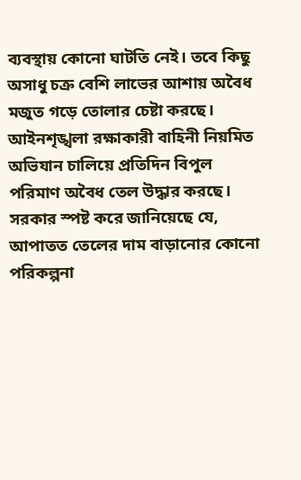ব্যবস্থায় কোনো ঘাটতি নেই। তবে কিছু অসাধু চক্র বেশি লাভের আশায় অবৈধ মজুত গড়ে তোলার চেষ্টা করছে। আইনশৃঙ্খলা রক্ষাকারী বাহিনী নিয়মিত অভিযান চালিয়ে প্রতিদিন বিপুল পরিমাণ অবৈধ তেল উদ্ধার করছে। সরকার স্পষ্ট করে জানিয়েছে যে, আপাতত তেলের দাম বাড়ানোর কোনো পরিকল্পনা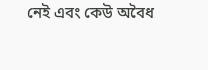নেই এবং কেউ অবৈধ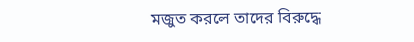মজুত করলে তাদের বিরুদ্ধে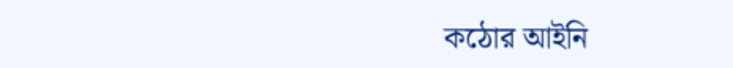কঠোর আইনি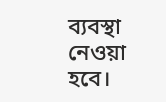ব্যবস্থা নেওয়া হবে।